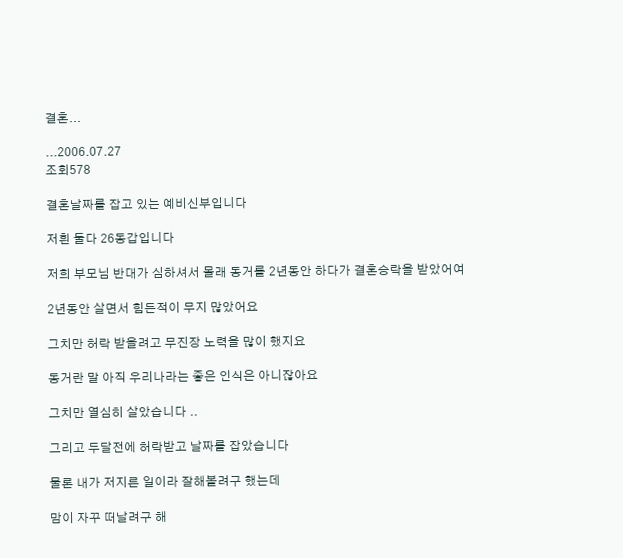결혼...

...2006.07.27
조회578

결혼날짜를 잡고 있는 예비신부입니다

저흰 둘다 26동갑입니다

저희 부모님 반대가 심하셔서 몰래 동거를 2년동안 하다가 결혼승락을 받았어여

2년동안 살면서 힘든적이 무지 많았어요

그치만 허락 받을려고 무진장 노력을 많이 했지요

동거란 말 아직 우리나라는 좋은 인식은 아니잖아요

그치만 열심히 살았습니다 ..

그리고 두달전에 허락받고 날짜를 잡았습니다

물론 내가 저지른 일이라 잘해볼려구 했는데

맘이 자꾸 떠날려구 해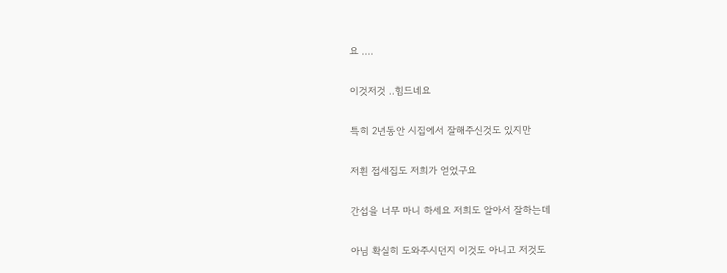요 ....

이것저것 ..힘드네요

특히 2년동안 시집에서 잘해주신것도 있지만

저흰 접세집도 저희가 얻었구요

간섭을 너무 마니 하세요 저희도 알아서 잘하는데

아님 확실히 도와주시던지 이것도 아니고 저것도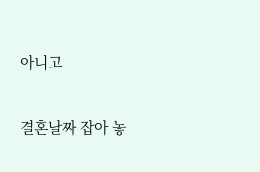아니고

결혼날짜 잡아 놓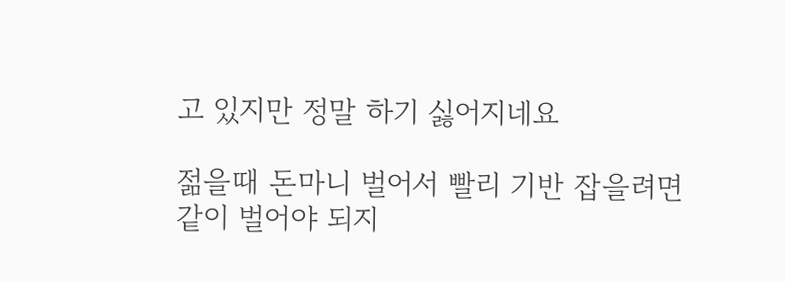고 있지만 정말 하기 싫어지네요

젊을때 돈마니 벌어서 빨리 기반 잡을려면 같이 벌어야 되지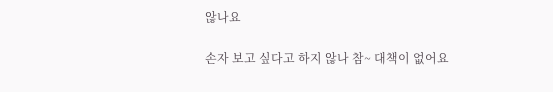않나요

손자 보고 싶다고 하지 않나 참~ 대책이 없어요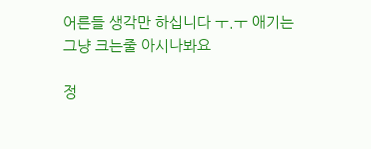어른들 생각만 하십니다 ㅜ.ㅜ 애기는 그냥 크는줄 아시나봐요

정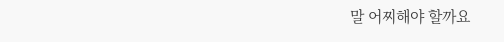말 어찌해야 할까요